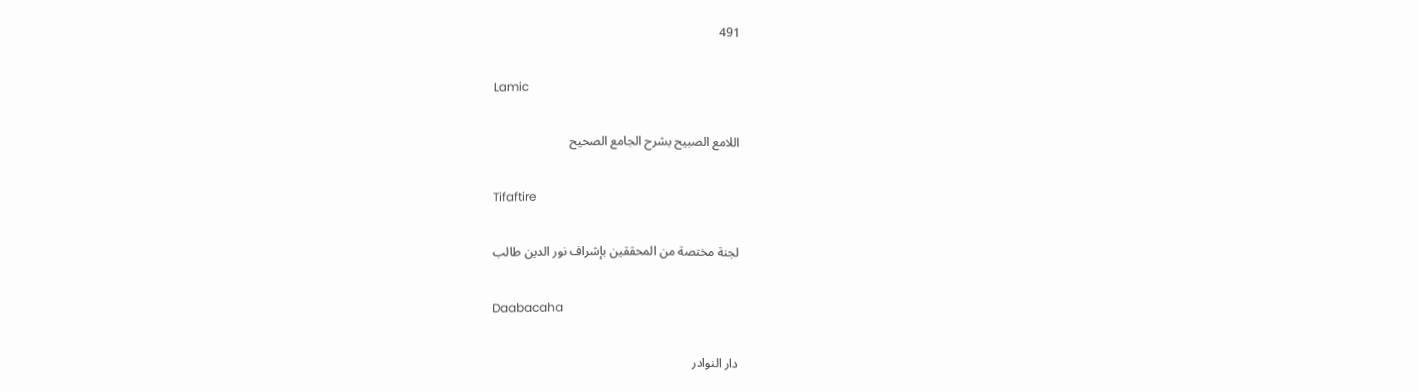491

Lamic

اللامع الصبيح بشرح الجامع الصحيح

Tifaftire

لجنة مختصة من المحققين بإشراف نور الدين طالب

Daabacaha

دار النوادر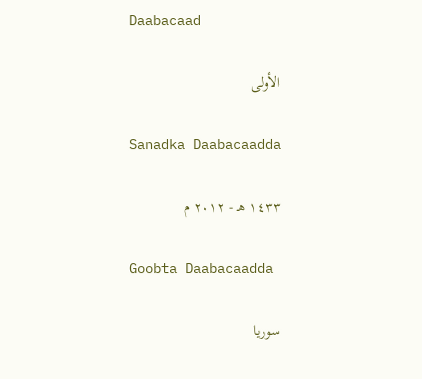Daabacaad

الأولى

Sanadka Daabacaadda

١٤٣٣ هـ - ٢٠١٢ م

Goobta Daabacaadda

سوريا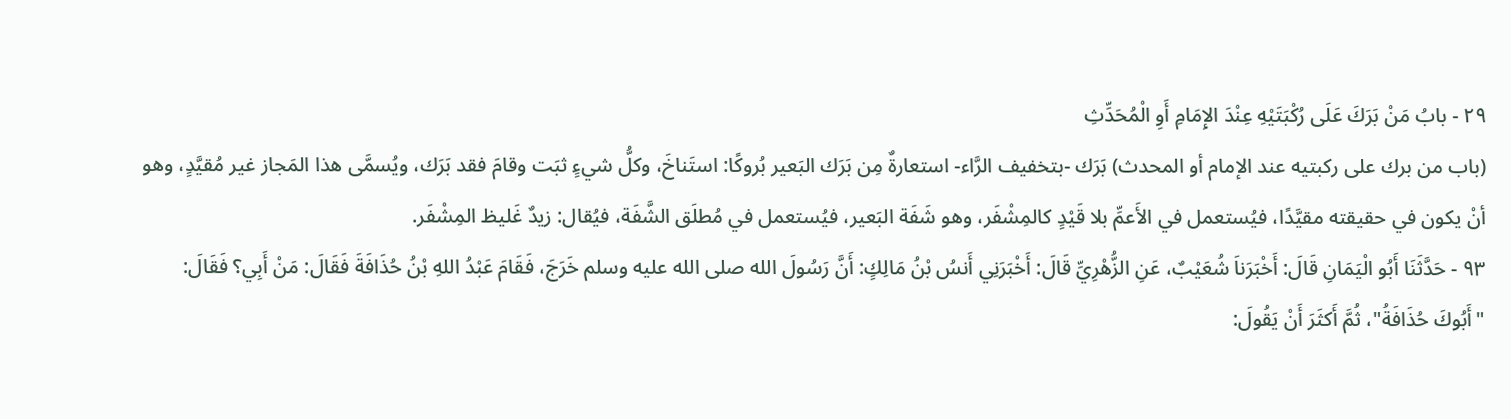٢٩ - بابُ مَنْ بَرَكَ عَلَى رُكْبَتَيْهِ عِنْدَ الإِمَامِ أَوِ الْمُحَدِّثِ
(باب من برك على ركبتيه عند الإمام أو المحدث) بَرَك -بتخفيف الرَّاء- استعارةٌ مِن بَرَك البَعير بُروكًا: استَناخَ، وكلُّ شيءٍ ثبَت وقامَ فقد بَرَك، ويُسمَّى هذا المَجاز غير مُقيَّدٍ، وهو أنْ يكون في حقيقته مقيَّدًا، فيُستعمل في الأَعمِّ بلا قَيْدٍ كالمِشْفَر، وهو شَفَة البَعير، فيُستعمل في مُطلَق الشَّفَة، فيُقال: زيدٌ غَليظ المِشْفَر.
٩٣ - حَدَّثَنَا أَبُو الْيَمَانِ قَالَ: أَخْبَرَناَ شُعَيْبٌ، عَنِ الزُّهْرِيِّ قَالَ: أَخْبَرَنِي أَنسُ بْنُ مَالِكٍ: أَنَّ رَسُولَ الله صلى الله عليه وسلم خَرَجَ، فَقَامَ عَبْدُ اللهِ بْنُ حُذَافَةَ فَقَالَ: مَنْ أَبِي؟ فَقَالَ: "أَبُوكَ حُذَافَةُ"، ثُمَّ أَكثَرَ أَنْ يَقُولَ: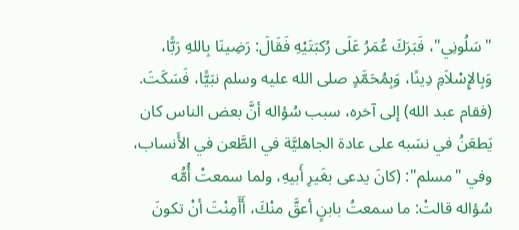"سَلُونِي"، فَبَرَكَ عُمَرُ عَلَى رُكبَتَيْهِ فَقَالَ: رَضِينَا بِاللهِ رَبًّا، وَبِالإِسْلاَمِ دِينًا، وَبِمُحَمَّدٍ صلى الله عليه وسلم نبَيًّا، فَسَكَتَ.
(فقام عبد الله) إلى آخره، سبب سُؤاله أنَّ بعض الناس كان يَطعَنُ في نسَبه على عادة الجاهليَّة في الطَّعن في الأَنساب، وفي "مسلم": (كانَ يدعى بغَيرِ أَبيهِ، ولما سمعتْ أُمُّه سُؤاله قالتْ: ما سمعتُ بابنٍ أعقَّ منْكَ، أَأَمِنْتَ أنْ تكونَ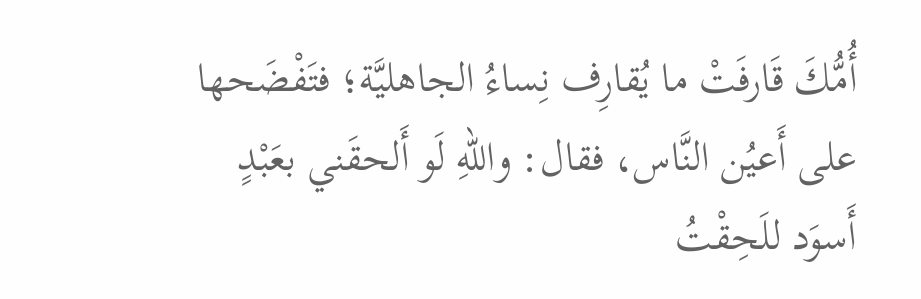أُمُّكَ قَارفَتْ ما يُقارِف نِساءُ الجاهليَّة؛ فتَفْضَحها على أَعيُن النَّاس، فقال: واللهِ لَو أَلحقَني بعَبْدٍ أَسوَد للَحِقْتُ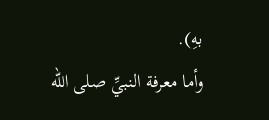بهِ).
وأما معرفة النبيِّ صلى الله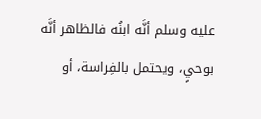عليه وسلم أنَّه ابنُه فالظاهر أنَّه بوحيٍ، ويحتمل بالفِراسة، أو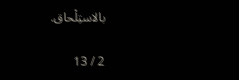بالاستِلْحاق.

2 / 13